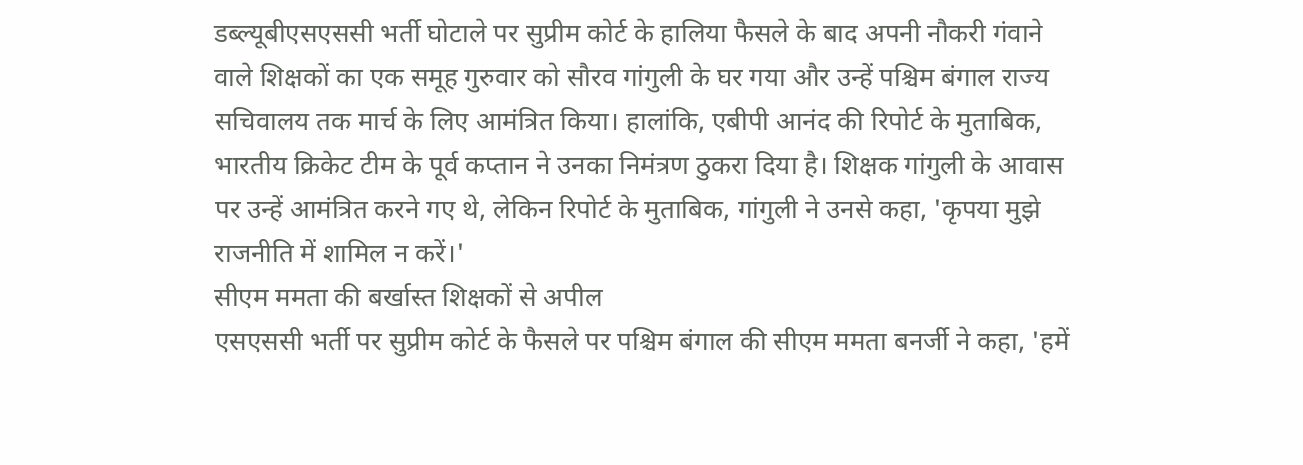डब्ल्यूबीएसएससी भर्ती घोटाले पर सुप्रीम कोर्ट के हालिया फैसले के बाद अपनी नौकरी गंवाने वाले शिक्षकों का एक समूह गुरुवार को सौरव गांगुली के घर गया और उन्हें पश्चिम बंगाल राज्य सचिवालय तक मार्च के लिए आमंत्रित किया। हालांकि, एबीपी आनंद की रिपोर्ट के मुताबिक, भारतीय क्रिकेट टीम के पूर्व कप्तान ने उनका निमंत्रण ठुकरा दिया है। शिक्षक गांगुली के आवास पर उन्हें आमंत्रित करने गए थे, लेकिन रिपोर्ट के मुताबिक, गांगुली ने उनसे कहा, 'कृपया मुझे राजनीति में शामिल न करें।'
सीएम ममता की बर्खास्त शिक्षकों से अपील
एसएससी भर्ती पर सुप्रीम कोर्ट के फैसले पर पश्चिम बंगाल की सीएम ममता बनर्जी ने कहा, 'हमें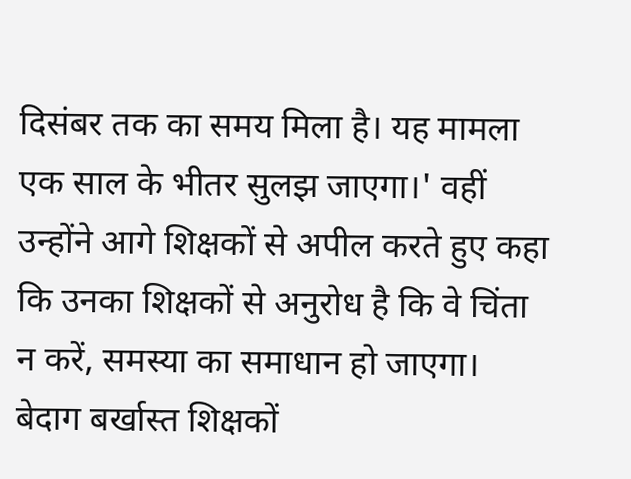दिसंबर तक का समय मिला है। यह मामला एक साल के भीतर सुलझ जाएगा।' वहीं उन्होंने आगे शिक्षकों से अपील करते हुए कहा कि उनका शिक्षकों से अनुरोध है कि वे चिंता न करें, समस्या का समाधान हो जाएगा। बेदाग बर्खास्त शिक्षकों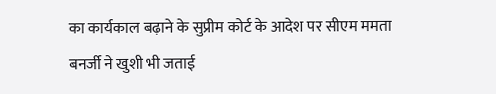का कार्यकाल बढ़ाने के सुप्रीम कोर्ट के आदेश पर सीएम ममता बनर्जी ने खुशी भी जताई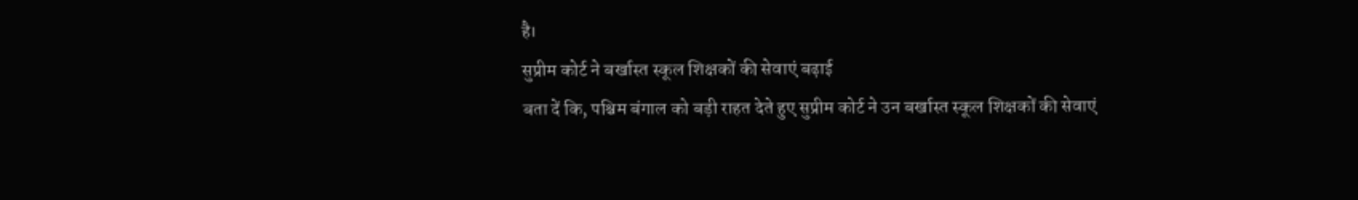है।
सुप्रीम कोर्ट ने बर्खास्त स्कूल शिक्षकों की सेवाएं बढ़ाई
बता दें कि, पश्चिम बंगाल को बड़ी राहत देते हुए सुप्रीम कोर्ट ने उन बर्खास्त स्कूल शिक्षकों की सेवाएं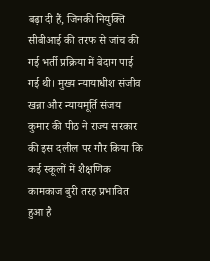बढ़ा दी हैं, जिनकी नियुक्ति सीबीआई की तरफ से जांच की गई भर्ती प्रक्रिया में बेदाग पाई गई थी। मुख्य न्यायाधीश संजीव खन्ना और न्यायमूर्ति संजय कुमार की पीठ ने राज्य सरकार की इस दलील पर गौर किया कि कई स्कूलों में शैक्षणिक कामकाज बुरी तरह प्रभावित हुआ है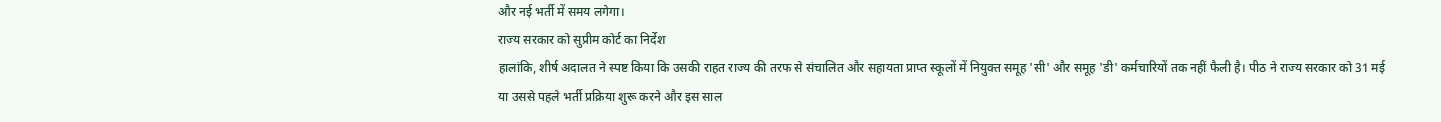और नई भर्ती में समय लगेगा।
राज्य सरकार को सुप्रीम कोर्ट का निर्देश
हालांकि, शीर्ष अदालत ने स्पष्ट किया कि उसकी राहत राज्य की तरफ से संचालित और सहायता प्राप्त स्कूलों में नियुक्त समूह 'सी' और समूह 'डी' कर्मचारियों तक नहीं फैली है। पीठ ने राज्य सरकार को 31 मई या उससे पहले भर्ती प्रक्रिया शुरू करने और इस साल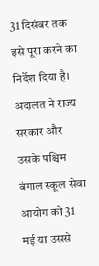31 दिसंबर तक इसे पूरा करने का निर्देश दिया है। अदालत ने राज्य सरकार और उसके पश्चिम बंगाल स्कूल सेवा आयोग को 31 मई या उससे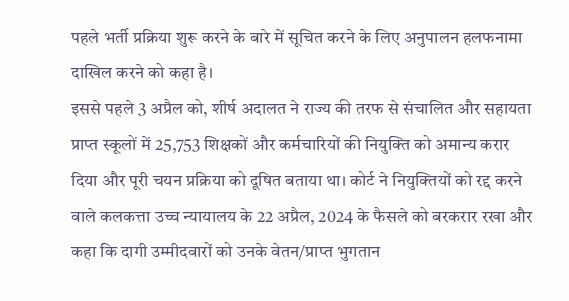पहले भर्ती प्रक्रिया शुरू करने के बारे में सूचित करने के लिए अनुपालन हलफनामा दाखिल करने को कहा है।
इससे पहले 3 अप्रैल को, शीर्ष अदालत ने राज्य की तरफ से संचालित और सहायता प्राप्त स्कूलों में 25,753 शिक्षकों और कर्मचारियों की नियुक्ति को अमान्य करार दिया और पूरी चयन प्रक्रिया को दूषित बताया था। कोर्ट ने नियुक्तियों को रद्द करने वाले कलकत्ता उच्च न्यायालय के 22 अप्रैल, 2024 के फैसले को बरकरार रखा और कहा कि दागी उम्मीदवारों को उनके वेतन/प्राप्त भुगतान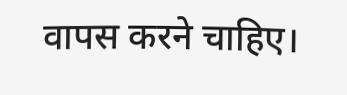वापस करने चाहिए।